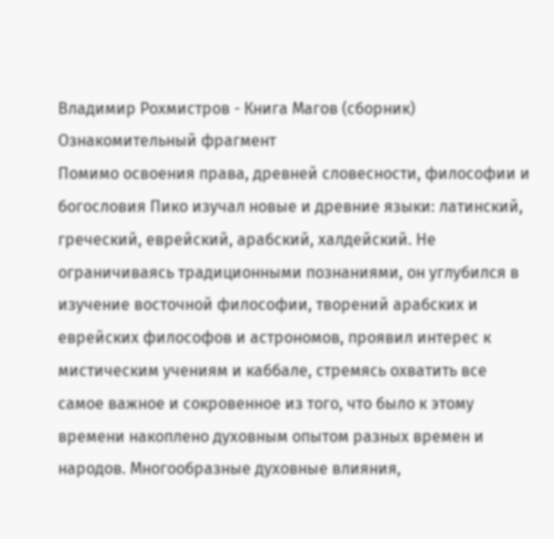Владимир Рохмистров - Книга Магов (сборник)
Ознакомительный фрагмент
Помимо освоения права, древней словесности, философии и богословия Пико изучал новые и древние языки: латинский, греческий, еврейский, арабский, халдейский. Не ограничиваясь традиционными познаниями, он углубился в изучение восточной философии, творений арабских и еврейских философов и астрономов, проявил интерес к мистическим учениям и каббале, стремясь охватить все самое важное и сокровенное из того, что было к этому времени накоплено духовным опытом разных времен и народов. Многообразные духовные влияния,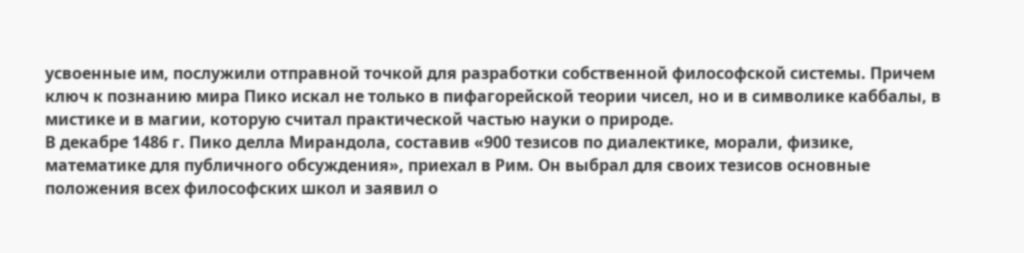усвоенные им, послужили отправной точкой для разработки собственной философской системы. Причем ключ к познанию мира Пико искал не только в пифагорейской теории чисел, но и в символике каббалы, в мистике и в магии, которую считал практической частью науки о природе.
В декабре 1486 г. Пико делла Мирандола, составив «900 тезисов по диалектике, морали, физике, математике для публичного обсуждения», приехал в Рим. Он выбрал для своих тезисов основные положения всех философских школ и заявил о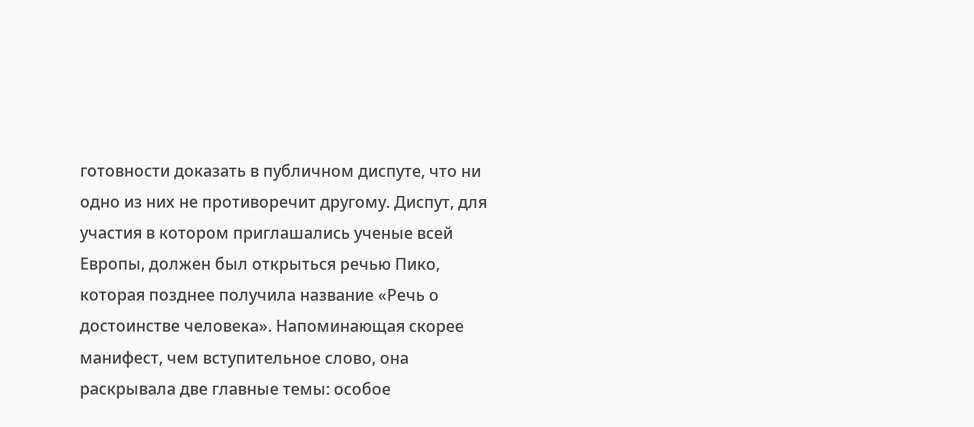готовности доказать в публичном диспуте, что ни одно из них не противоречит другому. Диспут, для участия в котором приглашались ученые всей Европы, должен был открыться речью Пико, которая позднее получила название «Речь о достоинстве человека». Напоминающая скорее манифест, чем вступительное слово, она раскрывала две главные темы: особое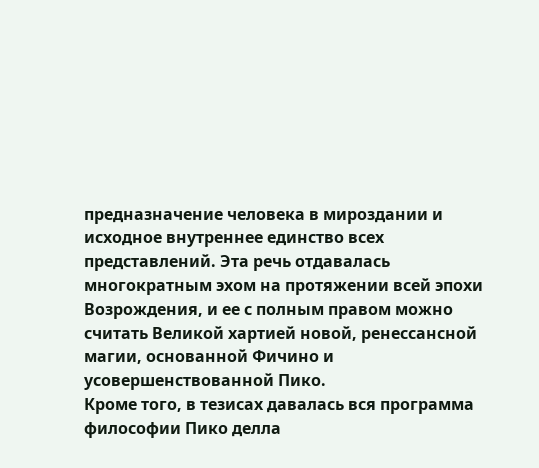предназначение человека в мироздании и исходное внутреннее единство всех представлений. Эта речь отдавалась многократным эхом на протяжении всей эпохи Возрождения, и ее с полным правом можно считать Великой хартией новой, ренессансной магии, основанной Фичино и усовершенствованной Пико.
Кроме того, в тезисах давалась вся программа философии Пико делла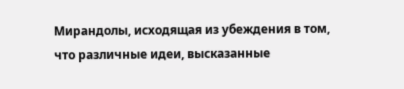Мирандолы, исходящая из убеждения в том, что различные идеи, высказанные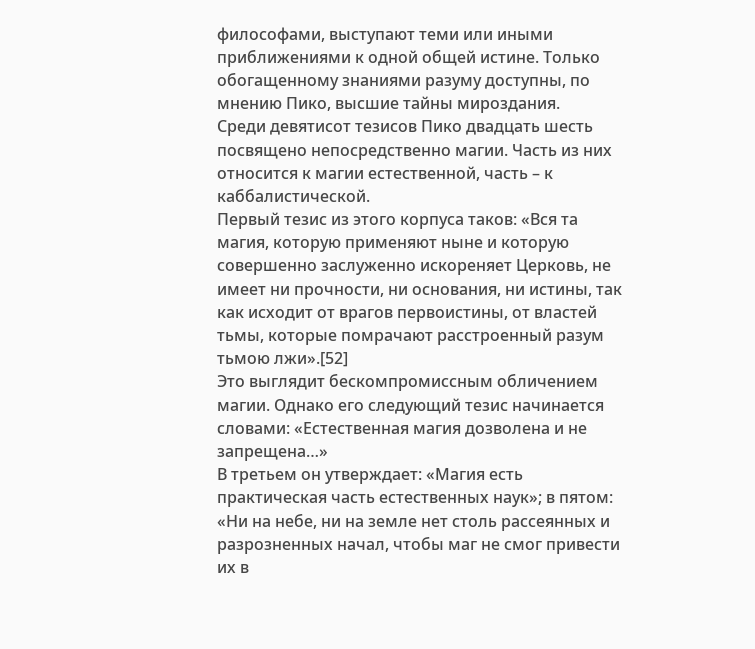философами, выступают теми или иными приближениями к одной общей истине. Только обогащенному знаниями разуму доступны, по мнению Пико, высшие тайны мироздания.
Среди девятисот тезисов Пико двадцать шесть посвящено непосредственно магии. Часть из них относится к магии естественной, часть – к каббалистической.
Первый тезис из этого корпуса таков: «Вся та магия, которую применяют ныне и которую совершенно заслуженно искореняет Церковь, не имеет ни прочности, ни основания, ни истины, так как исходит от врагов первоистины, от властей тьмы, которые помрачают расстроенный разум тьмою лжи».[52]
Это выглядит бескомпромиссным обличением магии. Однако его следующий тезис начинается словами: «Естественная магия дозволена и не запрещена…»
В третьем он утверждает: «Магия есть практическая часть естественных наук»; в пятом: «Ни на небе, ни на земле нет столь рассеянных и разрозненных начал, чтобы маг не смог привести их в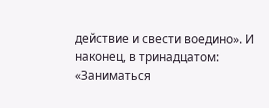действие и свести воедино». И наконец, в тринадцатом: «Заниматься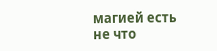магией есть не что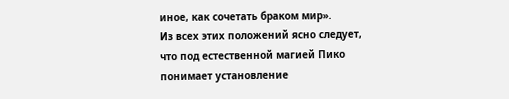иное, как сочетать браком мир».
Из всех этих положений ясно следует, что под естественной магией Пико понимает установление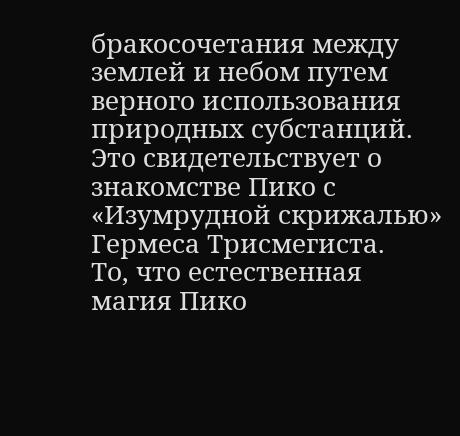бракосочетания между землей и небом путем верного использования природных субстанций. Это свидетельствует о знакомстве Пико с «Изумрудной скрижалью» Гермеса Трисмегиста.
То, что естественная магия Пико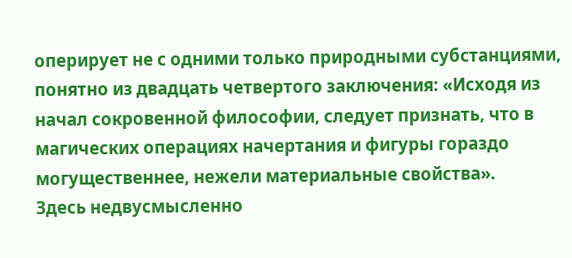оперирует не с одними только природными субстанциями, понятно из двадцать четвертого заключения: «Исходя из начал сокровенной философии, следует признать, что в магических операциях начертания и фигуры гораздо могущественнее, нежели материальные свойства».
Здесь недвусмысленно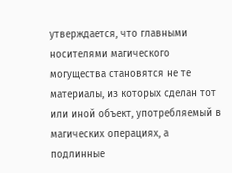утверждается, что главными носителями магического могущества становятся не те материалы, из которых сделан тот или иной объект, употребляемый в магических операциях, а подлинные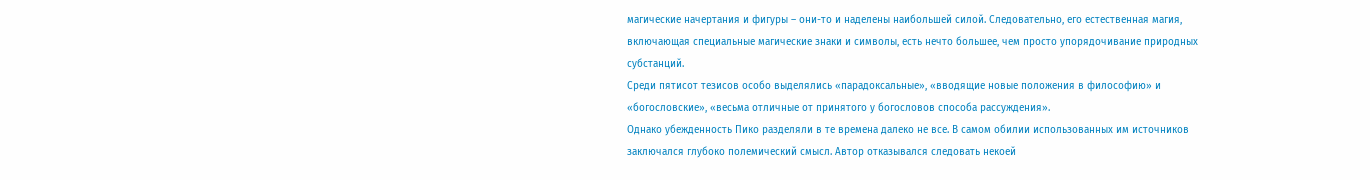магические начертания и фигуры – они-то и наделены наибольшей силой. Следовательно, его естественная магия, включающая специальные магические знаки и символы, есть нечто большее, чем просто упорядочивание природных субстанций.
Среди пятисот тезисов особо выделялись «парадоксальные», «вводящие новые положения в философию» и «богословские», «весьма отличные от принятого у богословов способа рассуждения».
Однако убежденность Пико разделяли в те времена далеко не все. В самом обилии использованных им источников заключался глубоко полемический смысл. Автор отказывался следовать некоей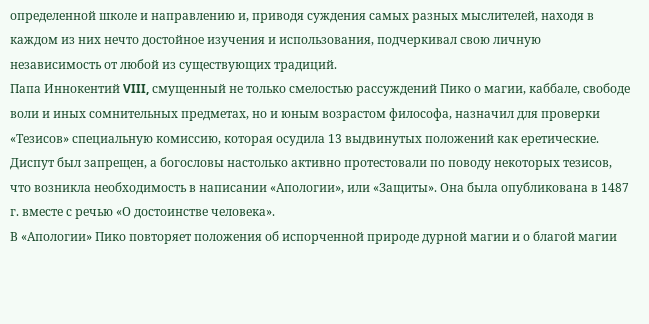определенной школе и направлению и, приводя суждения самых разных мыслителей, находя в каждом из них нечто достойное изучения и использования, подчеркивал свою личную независимость от любой из существующих традиций.
Папа Иннокентий VIII, смущенный не только смелостью рассуждений Пико о магии, каббале, свободе воли и иных сомнительных предметах, но и юным возрастом философа, назначил для проверки «Тезисов» специальную комиссию, которая осудила 13 выдвинутых положений как еретические. Диспут был запрещен, а богословы настолько активно протестовали по поводу некоторых тезисов, что возникла необходимость в написании «Апологии», или «Защиты». Она была опубликована в 1487 г. вместе с речью «О достоинстве человека».
В «Апологии» Пико повторяет положения об испорченной природе дурной магии и о благой магии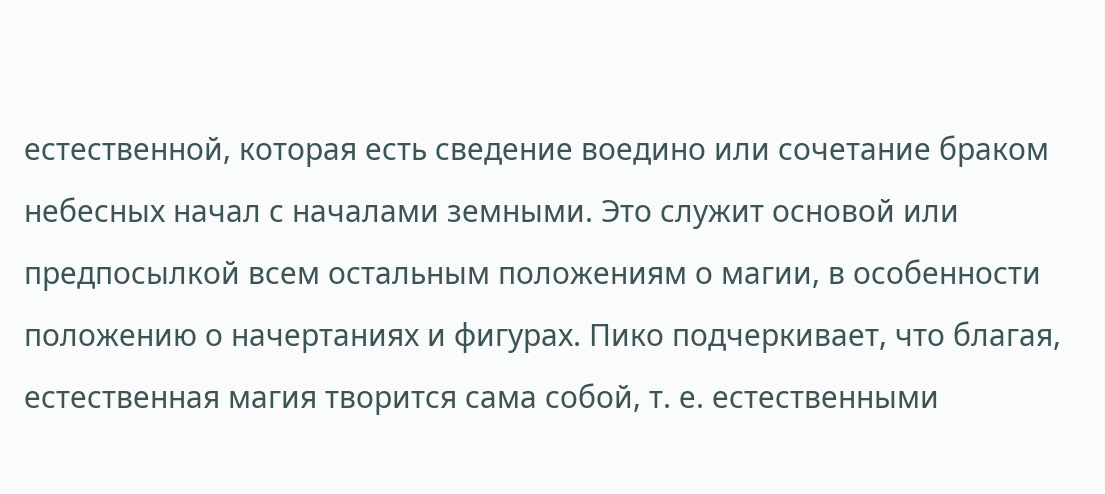естественной, которая есть сведение воедино или сочетание браком небесных начал с началами земными. Это служит основой или предпосылкой всем остальным положениям о магии, в особенности положению о начертаниях и фигурах. Пико подчеркивает, что благая, естественная магия творится сама собой, т. е. естественными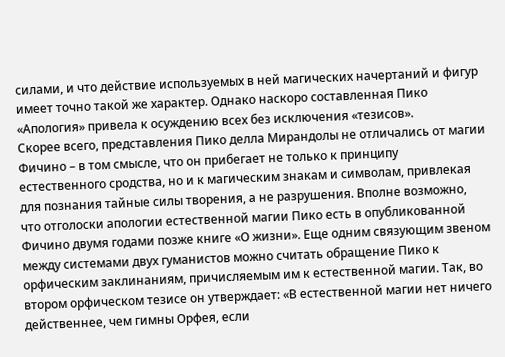силами, и что действие используемых в ней магических начертаний и фигур имеет точно такой же характер. Однако наскоро составленная Пико «Апология» привела к осуждению всех без исключения «тезисов».
Скорее всего, представления Пико делла Мирандолы не отличались от магии Фичино – в том смысле, что он прибегает не только к принципу естественного сродства, но и к магическим знакам и символам, привлекая для познания тайные силы творения, а не разрушения. Вполне возможно, что отголоски апологии естественной магии Пико есть в опубликованной Фичино двумя годами позже книге «О жизни». Еще одним связующим звеном между системами двух гуманистов можно считать обращение Пико к орфическим заклинаниям, причисляемым им к естественной магии. Так, во втором орфическом тезисе он утверждает: «В естественной магии нет ничего действеннее, чем гимны Орфея, если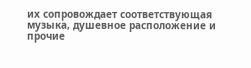их сопровождает соответствующая музыка, душевное расположение и прочие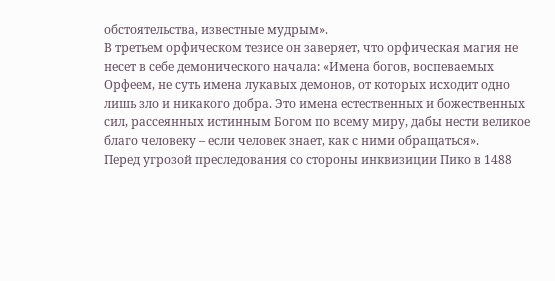обстоятельства, известные мудрым».
В третьем орфическом тезисе он заверяет, что орфическая магия не несет в себе демонического начала: «Имена богов, воспеваемых Орфеем, не суть имена лукавых демонов, от которых исходит одно лишь зло и никакого добра. Это имена естественных и божественных сил, рассеянных истинным Богом по всему миру, дабы нести великое благо человеку – если человек знает, как с ними обращаться».
Перед угрозой преследования со стороны инквизиции Пико в 1488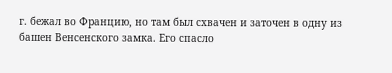г. бежал во Францию, но там был схвачен и заточен в одну из башен Венсенского замка. Его спасло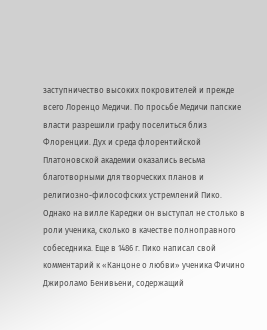заступничество высоких покровителей и прежде всего Лоренцо Медичи. По просьбе Медичи папские власти разрешили графу поселиться близ Флоренции. Дух и среда флорентийской Платоновской академии оказались весьма благотворными для творческих планов и религиозно-философских устремлений Пико. Однако на вилле Кареджи он выступал не столько в роли ученика, сколько в качестве полноправного собеседника. Еще в 1486 г. Пико написал свой комментарий к «Канцоне о любви» ученика Фичино Джироламо Бенивьени, содержащий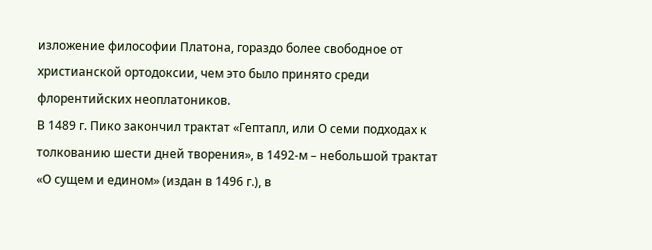изложение философии Платона, гораздо более свободное от христианской ортодоксии, чем это было принято среди флорентийских неоплатоников.
В 1489 г. Пико закончил трактат «Гептапл, или О семи подходах к толкованию шести дней творения», в 1492-м – небольшой трактат «О сущем и едином» (издан в 1496 г.), в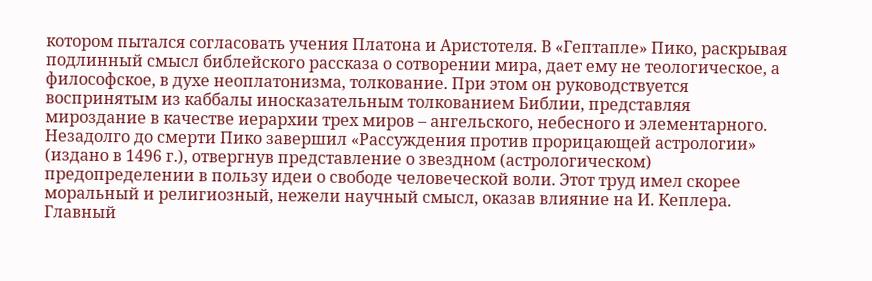котором пытался согласовать учения Платона и Аристотеля. В «Гептапле» Пико, раскрывая подлинный смысл библейского рассказа о сотворении мира, дает ему не теологическое, а философское, в духе неоплатонизма, толкование. При этом он руководствуется воспринятым из каббалы иносказательным толкованием Библии, представляя мироздание в качестве иерархии трех миров – ангельского, небесного и элементарного.
Незадолго до смерти Пико завершил «Рассуждения против прорицающей астрологии» (издано в 1496 г.), отвергнув представление о звездном (астрологическом) предопределении в пользу идеи о свободе человеческой воли. Этот труд имел скорее моральный и религиозный, нежели научный смысл, оказав влияние на И. Кеплера. Главный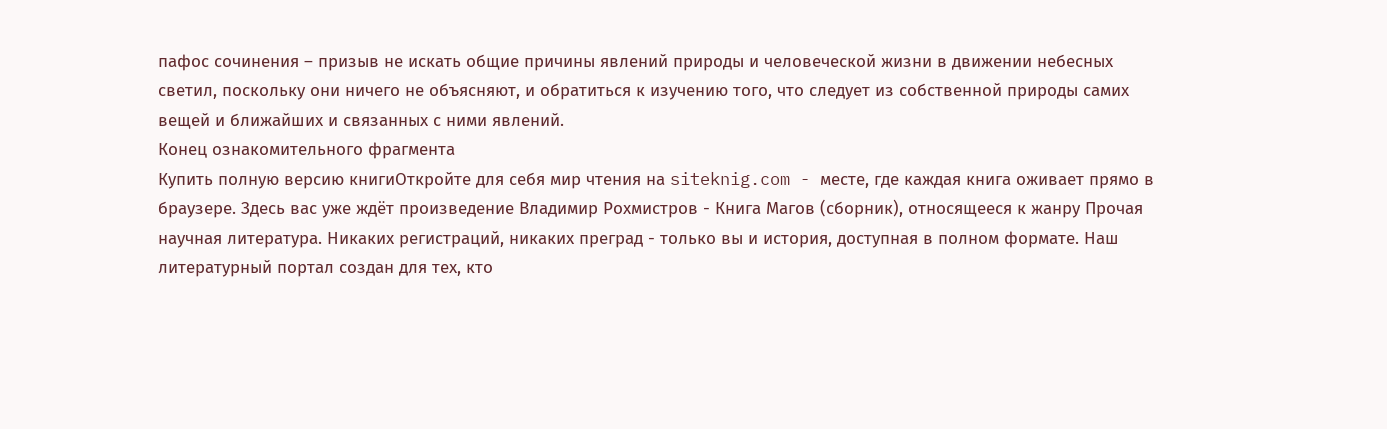пафос сочинения – призыв не искать общие причины явлений природы и человеческой жизни в движении небесных светил, поскольку они ничего не объясняют, и обратиться к изучению того, что следует из собственной природы самих вещей и ближайших и связанных с ними явлений.
Конец ознакомительного фрагмента
Купить полную версию книгиОткройте для себя мир чтения на siteknig.com - месте, где каждая книга оживает прямо в браузере. Здесь вас уже ждёт произведение Владимир Рохмистров - Книга Магов (сборник), относящееся к жанру Прочая научная литература. Никаких регистраций, никаких преград - только вы и история, доступная в полном формате. Наш литературный портал создан для тех, кто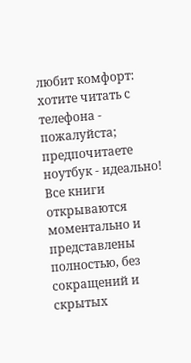любит комфорт: хотите читать с телефона - пожалуйста; предпочитаете ноутбук - идеально! Все книги открываются моментально и представлены полностью, без сокращений и скрытых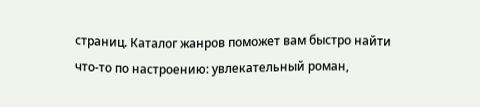страниц. Каталог жанров поможет вам быстро найти что-то по настроению: увлекательный роман,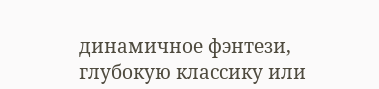динамичное фэнтези, глубокую классику или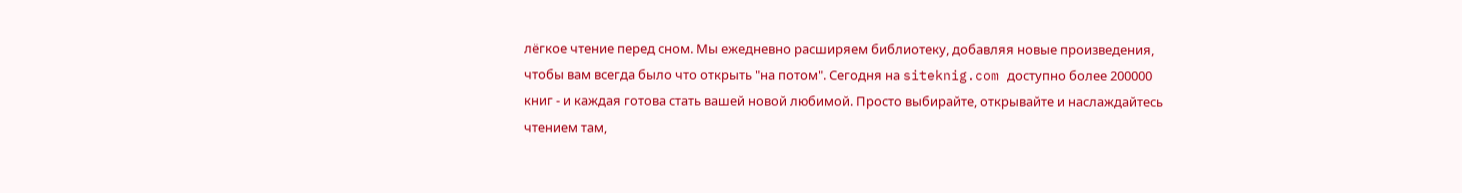лёгкое чтение перед сном. Мы ежедневно расширяем библиотеку, добавляя новые произведения, чтобы вам всегда было что открыть "на потом". Сегодня на siteknig.com доступно более 200000 книг - и каждая готова стать вашей новой любимой. Просто выбирайте, открывайте и наслаждайтесь чтением там,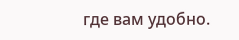где вам удобно.